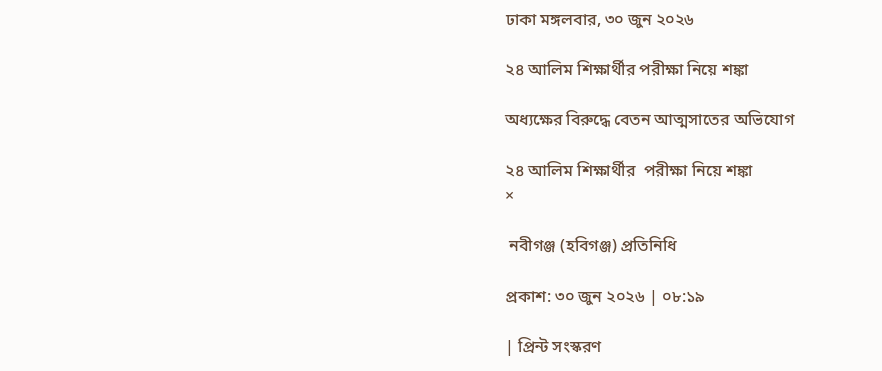ঢাকা মঙ্গলবার, ৩০ জুন ২০২৬

২৪ আলিম শিক্ষার্থীর পরীক্ষা নিয়ে শঙ্কা

অধ্যক্ষের বিরুদ্ধে বেতন আত্মসাতের অভিযোগ

২৪ আলিম শিক্ষার্থীর  পরীক্ষা নিয়ে শঙ্কা
×

 নবীগঞ্জ (হবিগঞ্জ) প্রতিনিধি

প্রকাশ: ৩০ জুন ২০২৬ | ০৮:১৯

| প্রিন্ট সংস্করণ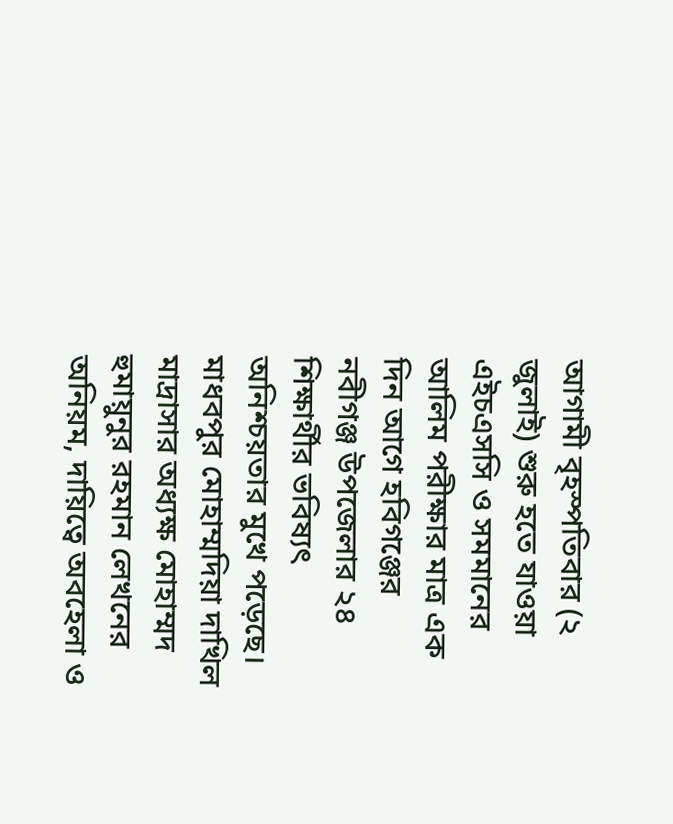আগামী বৃহস্পতিবার (২ জুলাই) শুরু হতে যাওয়া এইচএসসি ও সমমানের আলিম পরীক্ষার মাত্র এক দিন আগে হবিগঞ্জের নবীগঞ্জ উপজেলার ২৪ শিক্ষার্থীর ভবিষ্যৎ অনিশ্চয়তার মুখে পড়েছে। মাধবপুর মোহাম্মদিয়া দাখিল মাদ্রাসার অধ্যক্ষ মোহাম্মদ হুমায়ুনুর রহমান লেখনের অনিয়ম, দায়িত্বে অবহেলা ও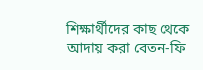শিক্ষার্থীদের কাছ থেকে আদায় করা বেতন-ফি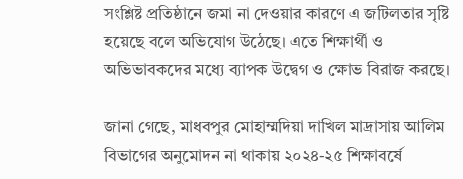সংশ্লিষ্ট প্রতিষ্ঠানে জমা না দেওয়ার কারণে এ জটিলতার সৃষ্টি হয়েছে বলে অভিযোগ উঠেছে। এতে শিক্ষার্থী ও অভিভাবকদের মধ্যে ব্যাপক উদ্বেগ ও ক্ষোভ বিরাজ করছে।

জানা গেছে, মাধবপুর মোহাম্মদিয়া দাখিল মাদ্রাসায় আলিম বিভাগের অনুমোদন না থাকায় ২০২৪-২৫ শিক্ষাবর্ষে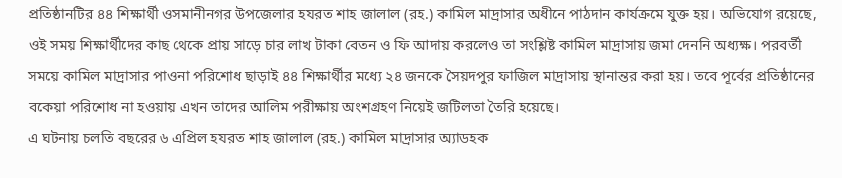প্রতিষ্ঠানটির ৪৪ শিক্ষার্থী ওসমানীনগর উপজেলার হযরত শাহ জালাল (রহ.) কামিল মাদ্রাসার অধীনে পাঠদান কার্যক্রমে যুক্ত হয়। অভিযোগ রয়েছে, ওই সময় শিক্ষার্থীদের কাছ থেকে প্রায় সাড়ে চার লাখ টাকা বেতন ও ফি আদায় করলেও তা সংশ্লিষ্ট কামিল মাদ্রাসায় জমা দেননি অধ্যক্ষ। পরবর্তী সময়ে কামিল মাদ্রাসার পাওনা পরিশোধ ছাড়াই ৪৪ শিক্ষার্থীর মধ্যে ২৪ জনকে সৈয়দপুর ফাজিল মাদ্রাসায় স্থানান্তর করা হয়। তবে পূর্বের প্রতিষ্ঠানের বকেয়া পরিশোধ না হওয়ায় এখন তাদের আলিম পরীক্ষায় অংশগ্রহণ নিয়েই জটিলতা তৈরি হয়েছে।
এ ঘটনায় চলতি বছরের ৬ এপ্রিল হযরত শাহ জালাল (রহ.) কামিল মাদ্রাসার অ্যাডহক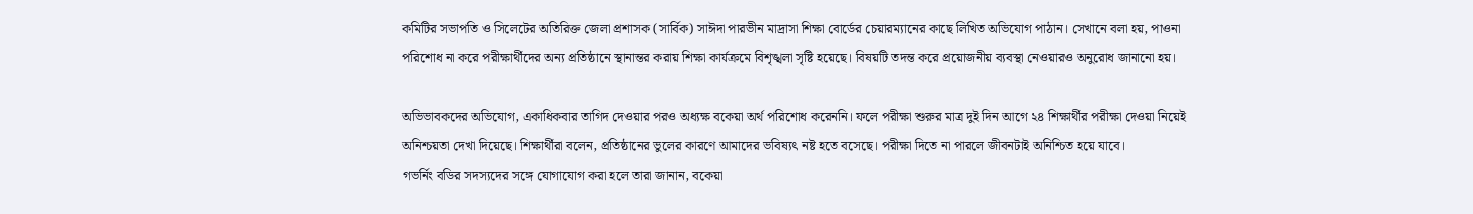কমিটির সভাপতি ও সিলেটের অতিরিক্ত জেলা প্রশাসক (সার্বিক) সাঈদা পারভীন মাদ্রাসা শিক্ষা বোর্ডের চেয়ারম্যানের কাছে লিখিত অভিযোগ পাঠান। সেখানে বলা হয়, পাওনা পরিশোধ না করে পরীক্ষার্থীদের অন্য প্রতিষ্ঠানে স্থানান্তর করায় শিক্ষা কার্যক্রমে বিশৃঙ্খলা সৃষ্টি হয়েছে। বিষয়টি তদন্ত করে প্রয়োজনীয় ব্যবস্থা নেওয়ারও অনুরোধ জানানো হয়।

অভিভাবকদের অভিযোগ, একাধিকবার তাগিদ দেওয়ার পরও অধ্যক্ষ বকেয়া অর্থ পরিশোধ করেননি। ফলে পরীক্ষা শুরুর মাত্র দুই দিন আগে ২৪ শিক্ষার্থীর পরীক্ষা দেওয়া নিয়েই অনিশ্চয়তা দেখা দিয়েছে। শিক্ষার্থীরা বলেন, প্রতিষ্ঠানের ভুলের কারণে আমাদের ভবিষ্যৎ নষ্ট হতে বসেছে। পরীক্ষা দিতে না পারলে জীবনটাই অনিশ্চিত হয়ে যাবে।
গভর্নিং বডির সদস্যদের সঙ্গে যোগাযোগ করা হলে তারা জানান, বকেয়া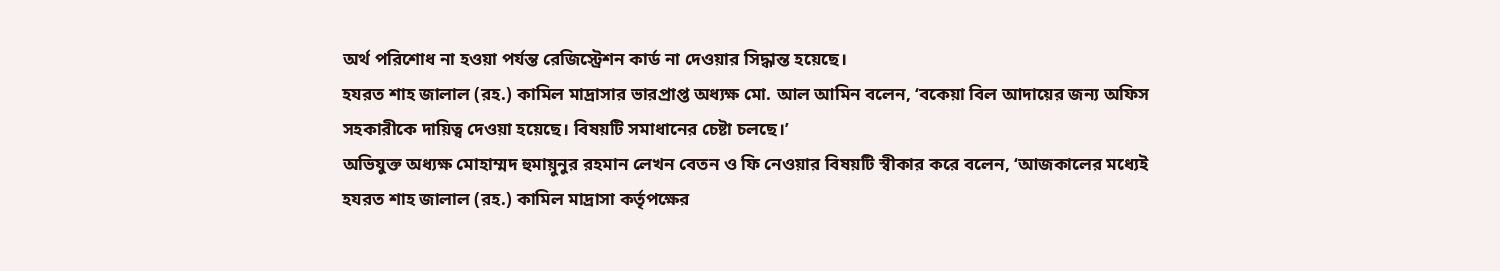অর্থ পরিশোধ না হওয়া পর্যন্ত রেজিস্ট্রেশন কার্ড না দেওয়ার সিদ্ধান্ত হয়েছে।
হযরত শাহ জালাল (রহ.) কামিল মাদ্রাসার ভারপ্রাপ্ত অধ্যক্ষ মো. আল আমিন বলেন, ‘বকেয়া বিল আদায়ের জন্য অফিস সহকারীকে দায়িত্ব দেওয়া হয়েছে। বিষয়টি সমাধানের চেষ্টা চলছে।’
অভিযুক্ত অধ্যক্ষ মোহাম্মদ হুমায়ুনুর রহমান লেখন বেতন ও ফি নেওয়ার বিষয়টি স্বীকার করে বলেন, ‘আজকালের মধ্যেই হযরত শাহ জালাল (রহ.) কামিল মাদ্রাসা কর্তৃপক্ষের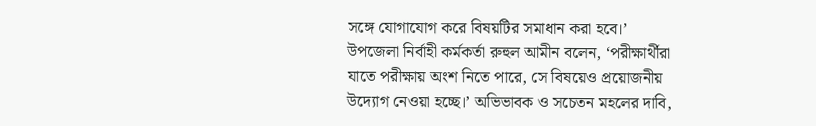সঙ্গে যোগাযোগ করে বিষয়টির সমাধান করা হবে।’
উপজেলা নির্বাহী কর্মকর্তা রুহুল আমীন বলেন, ‘পরীক্ষার্থীরা যাতে পরীক্ষায় অংশ নিতে পারে, সে বিষয়েও প্রয়োজনীয় উদ্যোগ নেওয়া হচ্ছে।’ অভিভাবক ও সচেতন মহলের দাবি,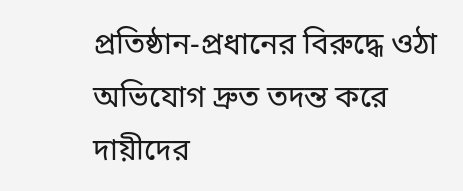প্রতিষ্ঠান-প্রধানের বিরুদ্ধে ওঠা অভিযোগ দ্রুত তদন্ত করে দায়ীদের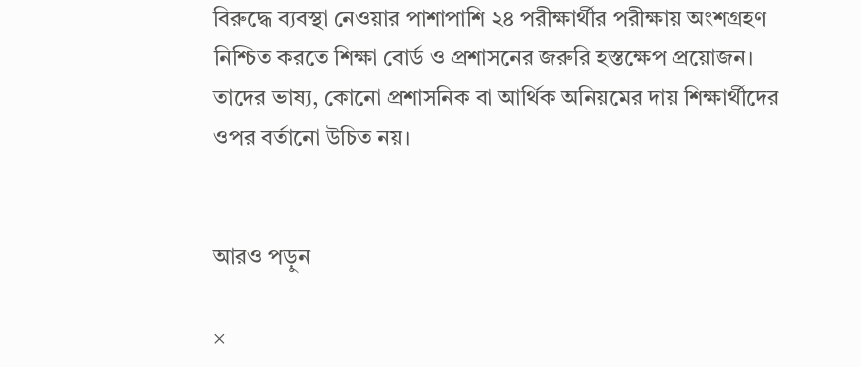বিরুদ্ধে ব্যবস্থা নেওয়ার পাশাপাশি ২৪ পরীক্ষার্থীর পরীক্ষায় অংশগ্রহণ নিশ্চিত করতে শিক্ষা বোর্ড ও প্রশাসনের জরুরি হস্তক্ষেপ প্রয়োজন। তাদের ভাষ্য, কোনো প্রশাসনিক বা আর্থিক অনিয়মের দায় শিক্ষার্থীদের ওপর বর্তানো উচিত নয়।


আরও পড়ুন

×